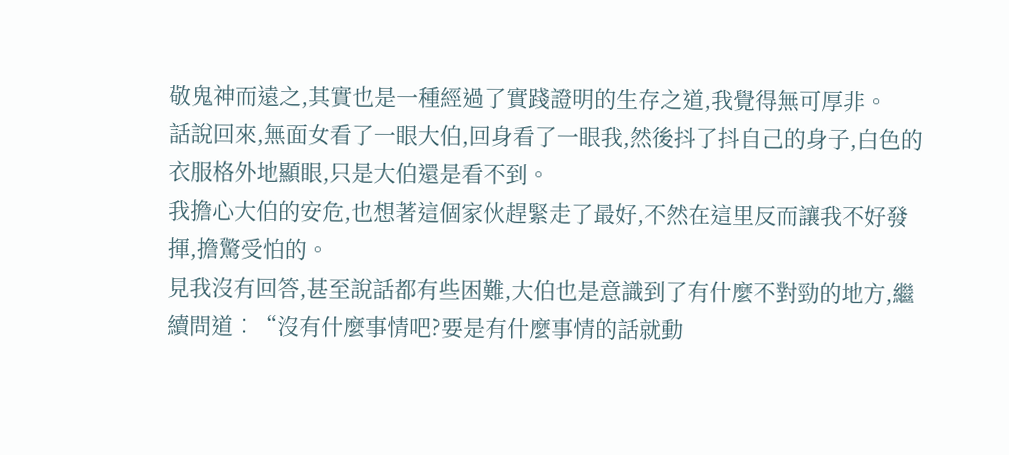敬鬼神而遠之,其實也是一種經過了實踐證明的生存之道,我覺得無可厚非。
話說回來,無面女看了一眼大伯,回身看了一眼我,然後抖了抖自己的身子,白色的衣服格外地顯眼,只是大伯還是看不到。
我擔心大伯的安危,也想著這個家伙趕緊走了最好,不然在這里反而讓我不好發揮,擔驚受怕的。
見我沒有回答,甚至說話都有些困難,大伯也是意識到了有什麼不對勁的地方,繼續問道︰“沒有什麼事情吧?要是有什麼事情的話就動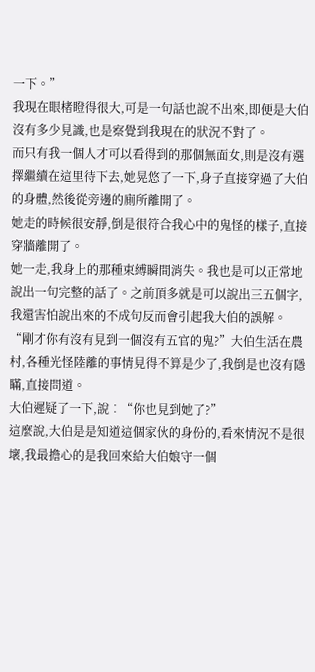一下。”
我現在眼楮瞪得很大,可是一句話也說不出來,即便是大伯沒有多少見識,也是察覺到我現在的狀況不對了。
而只有我一個人才可以看得到的那個無面女,則是沒有選擇繼續在這里待下去,她晃悠了一下,身子直接穿過了大伯的身體,然後從旁邊的廁所離開了。
她走的時候很安靜,倒是很符合我心中的鬼怪的樣子,直接穿牆離開了。
她一走,我身上的那種束縛瞬間消失。我也是可以正常地說出一句完整的話了。之前頂多就是可以說出三五個字,我還害怕說出來的不成句反而會引起我大伯的誤解。
“剛才你有沒有見到一個沒有五官的鬼?”大伯生活在農村,各種光怪陸離的事情見得不算是少了,我倒是也沒有隱瞞,直接問道。
大伯遲疑了一下,說︰“你也見到她了?”
這麼說,大伯是是知道這個家伙的身份的,看來情況不是很壞,我最擔心的是我回來給大伯娘守一個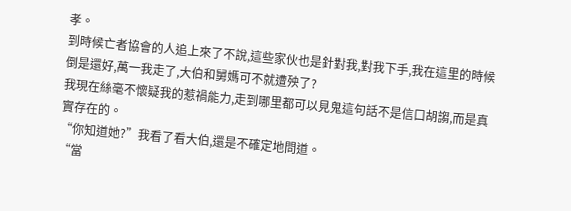孝。
到時候亡者協會的人追上來了不說,這些家伙也是針對我,對我下手,我在這里的時候倒是還好,萬一我走了,大伯和舅媽可不就遭殃了?
我現在絲毫不懷疑我的惹禍能力,走到哪里都可以見鬼這句話不是信口胡謅,而是真實存在的。
“你知道她?”我看了看大伯,還是不確定地問道。
“當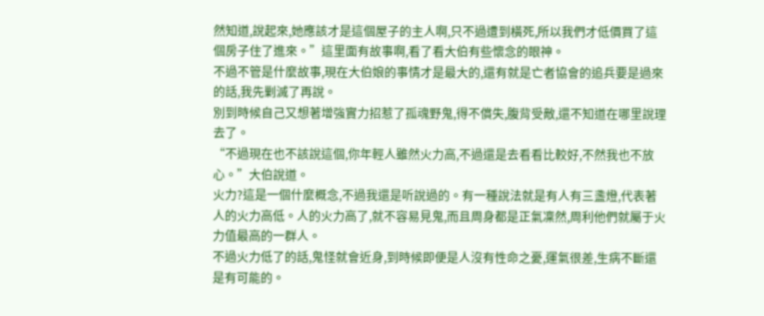然知道,說起來,她應該才是這個屋子的主人啊,只不過遭到橫死,所以我們才低價買了這個房子住了進來。”這里面有故事啊,看了看大伯有些懷念的眼神。
不過不管是什麼故事,現在大伯娘的事情才是最大的,還有就是亡者協會的追兵要是過來的話,我先剿滅了再說。
別到時候自己又想著增強實力招惹了孤魂野鬼,得不償失,腹背受敵,還不知道在哪里說理去了。
“不過現在也不該說這個,你年輕人雖然火力高,不過還是去看看比較好,不然我也不放心。”大伯說道。
火力?這是一個什麼概念,不過我還是听說過的。有一種說法就是有人有三盞燈,代表著人的火力高低。人的火力高了,就不容易見鬼,而且周身都是正氣凜然,周利他們就屬于火力值最高的一群人。
不過火力低了的話,鬼怪就會近身,到時候即便是人沒有性命之憂,運氣很差,生病不斷還是有可能的。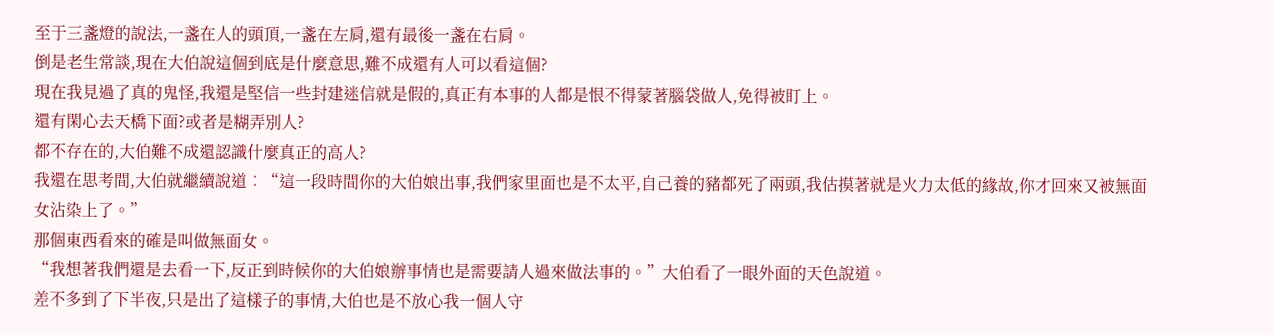至于三盞燈的說法,一盞在人的頭頂,一盞在左肩,還有最後一盞在右肩。
倒是老生常談,現在大伯說這個到底是什麼意思,難不成還有人可以看這個?
現在我見過了真的鬼怪,我還是堅信一些封建迷信就是假的,真正有本事的人都是恨不得蒙著腦袋做人,免得被盯上。
還有閑心去天橋下面?或者是糊弄別人?
都不存在的,大伯難不成還認識什麼真正的高人?
我還在思考間,大伯就繼續說道︰“這一段時間你的大伯娘出事,我們家里面也是不太平,自己養的豬都死了兩頭,我估摸著就是火力太低的緣故,你才回來又被無面女沾染上了。”
那個東西看來的確是叫做無面女。
“我想著我們還是去看一下,反正到時候你的大伯娘辦事情也是需要請人過來做法事的。”大伯看了一眼外面的天色說道。
差不多到了下半夜,只是出了這樣子的事情,大伯也是不放心我一個人守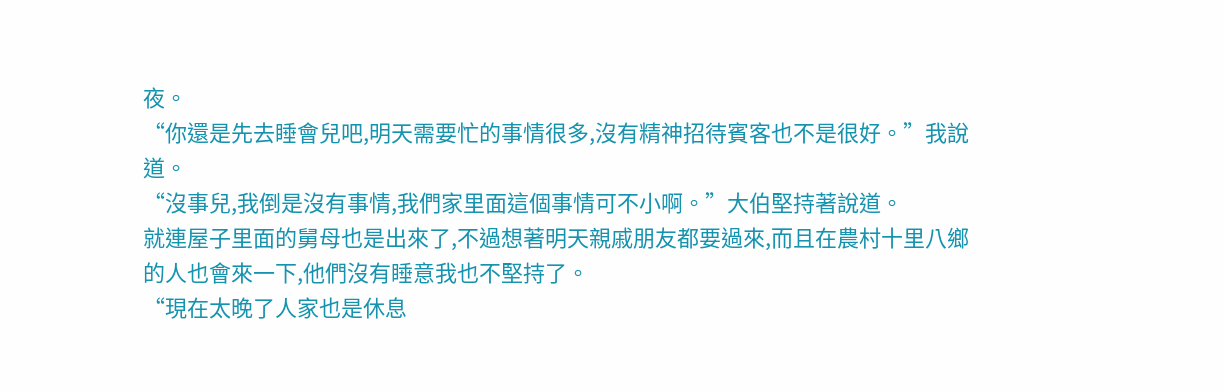夜。
“你還是先去睡會兒吧,明天需要忙的事情很多,沒有精神招待賓客也不是很好。”我說道。
“沒事兒,我倒是沒有事情,我們家里面這個事情可不小啊。”大伯堅持著說道。
就連屋子里面的舅母也是出來了,不過想著明天親戚朋友都要過來,而且在農村十里八鄉的人也會來一下,他們沒有睡意我也不堅持了。
“現在太晚了人家也是休息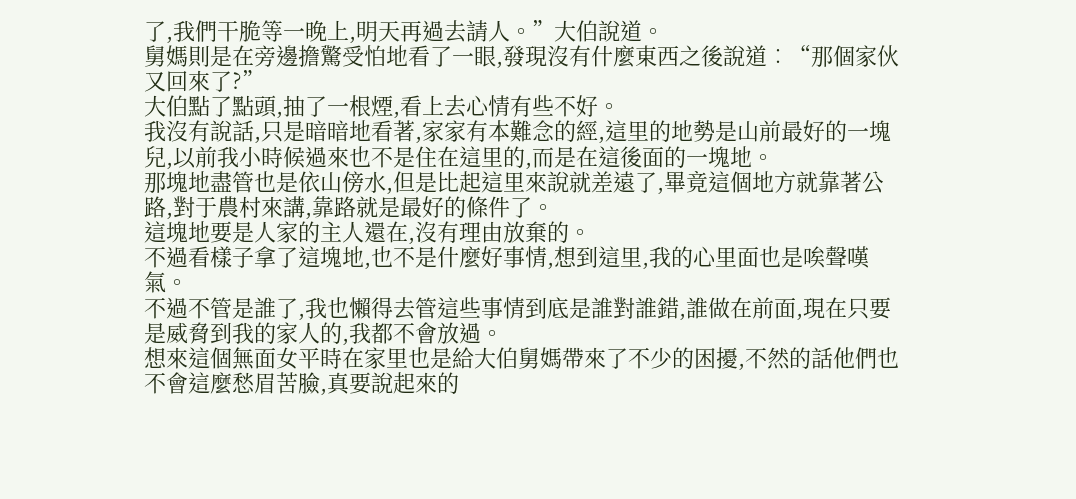了,我們干脆等一晚上,明天再過去請人。”大伯說道。
舅媽則是在旁邊擔驚受怕地看了一眼,發現沒有什麼東西之後說道︰“那個家伙又回來了?”
大伯點了點頭,抽了一根煙,看上去心情有些不好。
我沒有說話,只是暗暗地看著,家家有本難念的經,這里的地勢是山前最好的一塊兒,以前我小時候過來也不是住在這里的,而是在這後面的一塊地。
那塊地盡管也是依山傍水,但是比起這里來說就差遠了,畢竟這個地方就靠著公路,對于農村來講,靠路就是最好的條件了。
這塊地要是人家的主人還在,沒有理由放棄的。
不過看樣子拿了這塊地,也不是什麼好事情,想到這里,我的心里面也是唉聲嘆氣。
不過不管是誰了,我也懶得去管這些事情到底是誰對誰錯,誰做在前面,現在只要是威脅到我的家人的,我都不會放過。
想來這個無面女平時在家里也是給大伯舅媽帶來了不少的困擾,不然的話他們也不會這麼愁眉苦臉,真要說起來的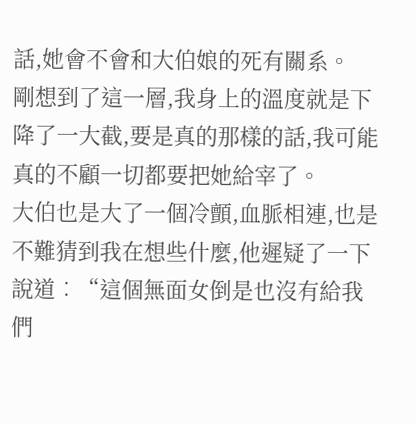話,她會不會和大伯娘的死有關系。
剛想到了這一層,我身上的溫度就是下降了一大截,要是真的那樣的話,我可能真的不顧一切都要把她給宰了。
大伯也是大了一個冷顫,血脈相連,也是不難猜到我在想些什麼,他遲疑了一下說道︰“這個無面女倒是也沒有給我們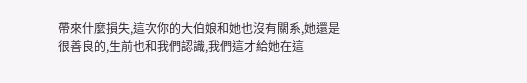帶來什麼損失,這次你的大伯娘和她也沒有關系,她還是很善良的,生前也和我們認識,我們這才給她在這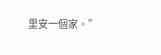里安一個家。”